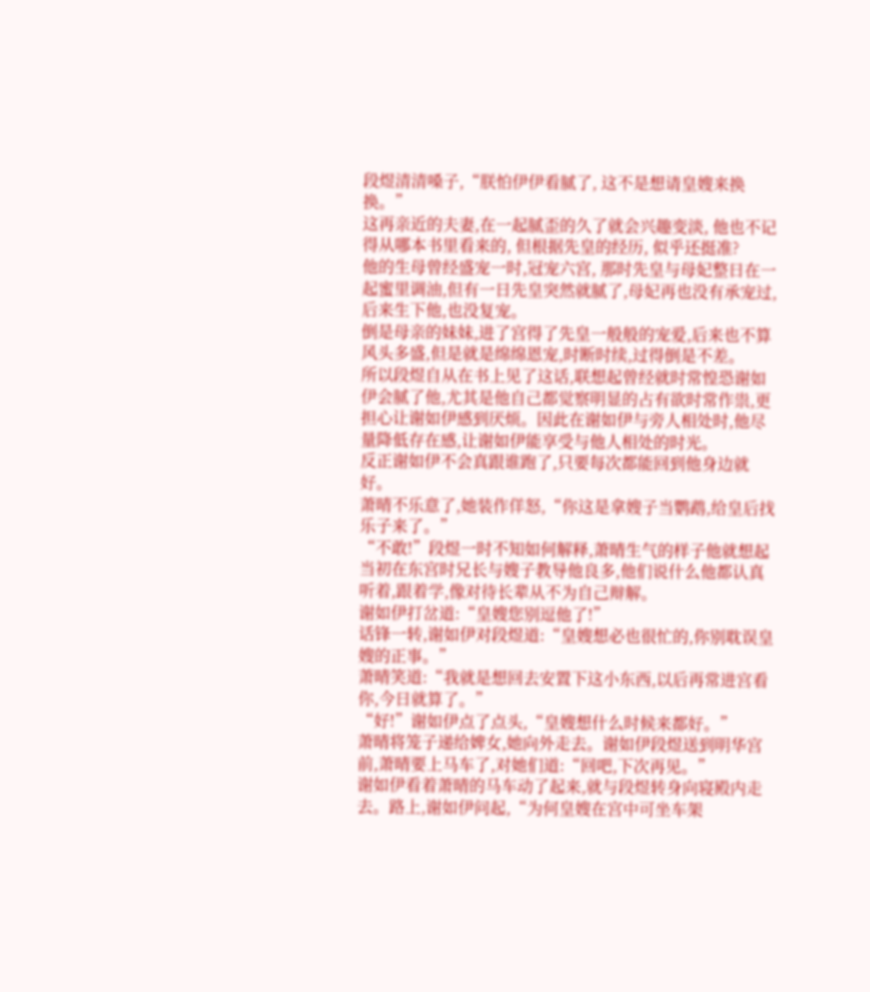段煜清清嗓子,“朕怕伊伊看腻了, 这不是想请皇嫂来换换。”
这再亲近的夫妻,在一起腻歪的久了就会兴趣变淡, 他也不记得从哪本书里看来的, 但根据先皇的经历, 似乎还挺准?
他的生母曾经盛宠一时,冠宠六宫, 那时先皇与母妃整日在一起蜜里调油,但有一日先皇突然就腻了,母妃再也没有承宠过, 后来生下他,也没复宠。
倒是母亲的妹妹,进了宫得了先皇一般般的宠爱,后来也不算风头多盛,但是就是绵绵恩宠,时断时续,过得倒是不差。
所以段煜自从在书上见了这话,联想起曾经就时常惶恐谢如伊会腻了他,尤其是他自己都觉察明显的占有欲时常作祟,更担心让谢如伊感到厌烦。因此在谢如伊与旁人相处时,他尽量降低存在感,让谢如伊能享受与他人相处的时光。
反正谢如伊不会真跟谁跑了,只要每次都能回到他身边就好。
萧晴不乐意了,她装作佯怒,“你这是拿嫂子当鹦鹉,给皇后找乐子来了。”
“不敢!”段煜一时不知如何解释,萧晴生气的样子他就想起当初在东宫时兄长与嫂子教导他良多,他们说什么他都认真听着,跟着学,像对待长辈从不为自己辩解。
谢如伊打岔道:“皇嫂您别逗他了!”
话锋一转,谢如伊对段煜道:“皇嫂想必也很忙的,你别耽误皇嫂的正事。”
萧晴笑道:“我就是想回去安置下这小东西,以后再常进宫看你,今日就算了。”
“好!”谢如伊点了点头,“皇嫂想什么时候来都好。”
萧晴将笼子递给婢女,她向外走去。谢如伊段煜送到明华宫前,萧晴要上马车了,对她们道:“回吧,下次再见。”
谢如伊看着萧晴的马车动了起来,就与段煜转身向寝殿内走去。路上,谢如伊问起,“为何皇嫂在宫中可坐车架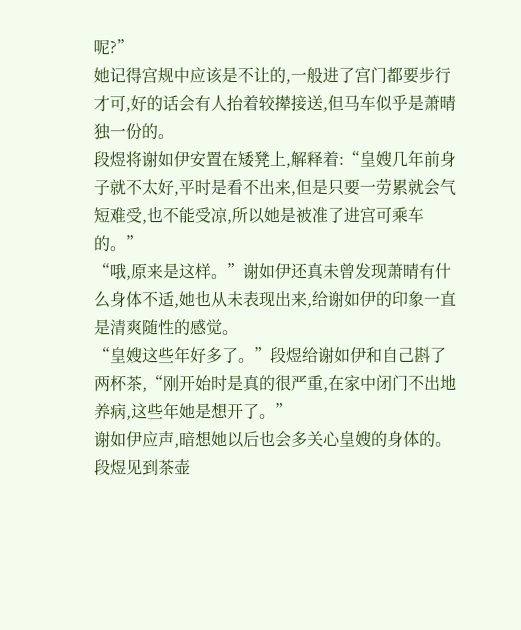呢?”
她记得宫规中应该是不让的,一般进了宫门都要步行才可,好的话会有人抬着较撵接送,但马车似乎是萧晴独一份的。
段煜将谢如伊安置在矮凳上,解释着:“皇嫂几年前身子就不太好,平时是看不出来,但是只要一劳累就会气短难受,也不能受凉,所以她是被准了进宫可乘车的。”
“哦,原来是这样。”谢如伊还真未曾发现萧晴有什么身体不适,她也从未表现出来,给谢如伊的印象一直是清爽随性的感觉。
“皇嫂这些年好多了。”段煜给谢如伊和自己斟了两杯茶,“刚开始时是真的很严重,在家中闭门不出地养病,这些年她是想开了。”
谢如伊应声,暗想她以后也会多关心皇嫂的身体的。
段煜见到茶壶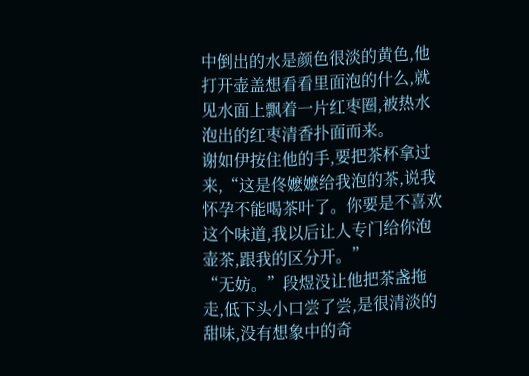中倒出的水是颜色很淡的黄色,他打开壶盖想看看里面泡的什么,就见水面上飘着一片红枣圈,被热水泡出的红枣清香扑面而来。
谢如伊按住他的手,要把茶杯拿过来,“这是佟嬷嬷给我泡的茶,说我怀孕不能喝茶叶了。你要是不喜欢这个味道,我以后让人专门给你泡壶茶,跟我的区分开。”
“无妨。”段煜没让他把茶盏拖走,低下头小口尝了尝,是很清淡的甜味,没有想象中的奇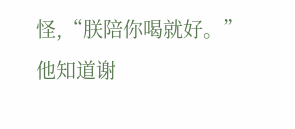怪,“朕陪你喝就好。”
他知道谢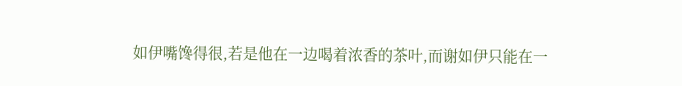如伊嘴馋得很,若是他在一边喝着浓香的茶叶,而谢如伊只能在一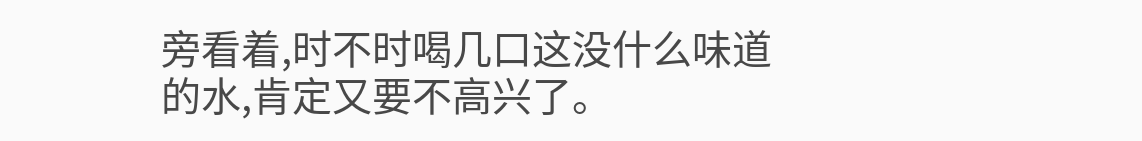旁看着,时不时喝几口这没什么味道的水,肯定又要不高兴了。